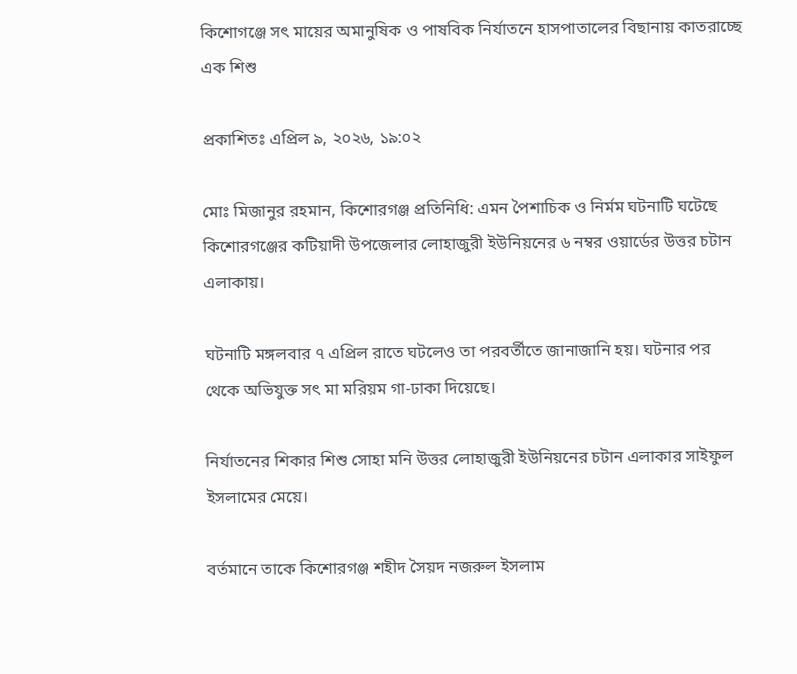কিশোগঞ্জে সৎ মায়ের অমানুষিক ও পাষবিক নির্যাতনে হাসপাতালের বিছানায় কাতরাচ্ছে এক শিশু

প্রকাশিতঃ এপ্রিল ৯, ২০২৬, ১৯:০২

মোঃ মিজানুর রহমান, কিশোরগঞ্জ প্রতিনিধি: এমন পৈশাচিক ও নির্মম ঘটনাটি ঘটেছে কিশোরগঞ্জের কটিয়াদী উপজেলার লোহাজুরী ইউনিয়নের ৬ নম্বর ওয়ার্ডের উত্তর চটান এলাকায়।

ঘটনাটি মঙ্গলবার ৭ এপ্রিল রাতে ঘটলেও তা পরবর্তীতে জানাজানি হয়। ঘটনার পর থেকে অভিযুক্ত সৎ মা মরিয়ম গা-ঢাকা দিয়েছে।

নির্যাতনের শিকার শিশু সোহা মনি উত্তর লোহাজুরী ইউনিয়নের চটান এলাকার সাইফুল ইসলামের মেয়ে।

বর্তমানে তাকে কিশোরগঞ্জ শহীদ সৈয়দ নজরুল ইসলাম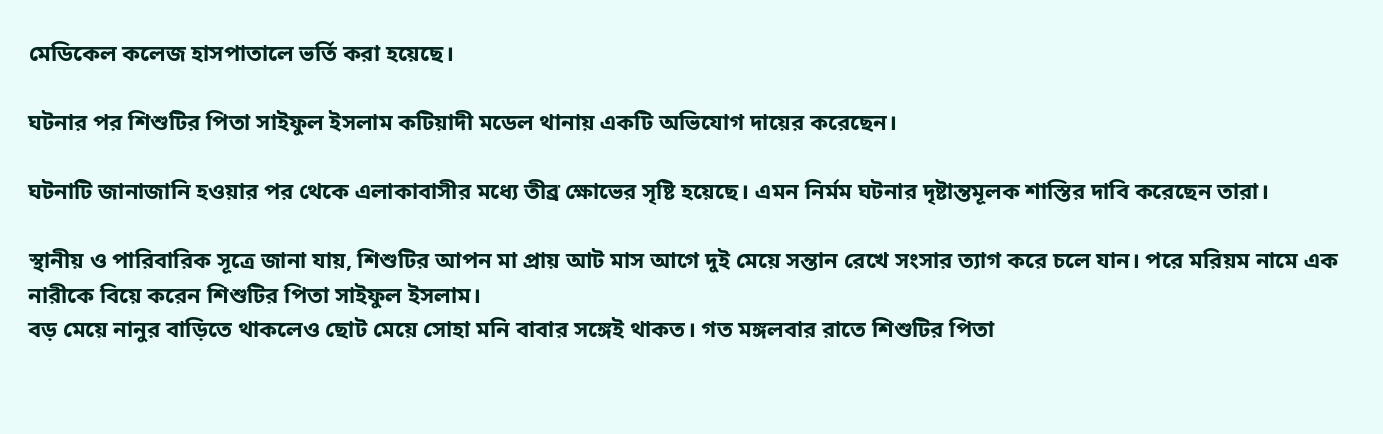মেডিকেল কলেজ হাসপাতালে ভর্তি করা হয়েছে।

ঘটনার পর শিশুটির পিতা সাইফুল ইসলাম কটিয়াদী মডেল থানায় একটি অভিযোগ দায়ের করেছেন।

ঘটনাটি জানাজানি হওয়ার পর থেকে এলাকাবাসীর মধ্যে তীব্র ক্ষোভের সৃষ্টি হয়েছে। এমন নির্মম ঘটনার দৃষ্টান্তমূলক শাস্তির দাবি করেছেন তারা।

স্থানীয় ও পারিবারিক সূত্রে জানা যায়, শিশুটির আপন মা প্রায় আট মাস আগে দুই মেয়ে সন্তান রেখে সংসার ত্যাগ করে চলে যান। পরে মরিয়ম নামে এক নারীকে বিয়ে করেন শিশুটির পিতা সাইফুল ইসলাম।
বড় মেয়ে নানুর বাড়িতে থাকলেও ছোট মেয়ে সোহা মনি বাবার সঙ্গেই থাকত। গত মঙ্গলবার রাতে শিশুটির পিতা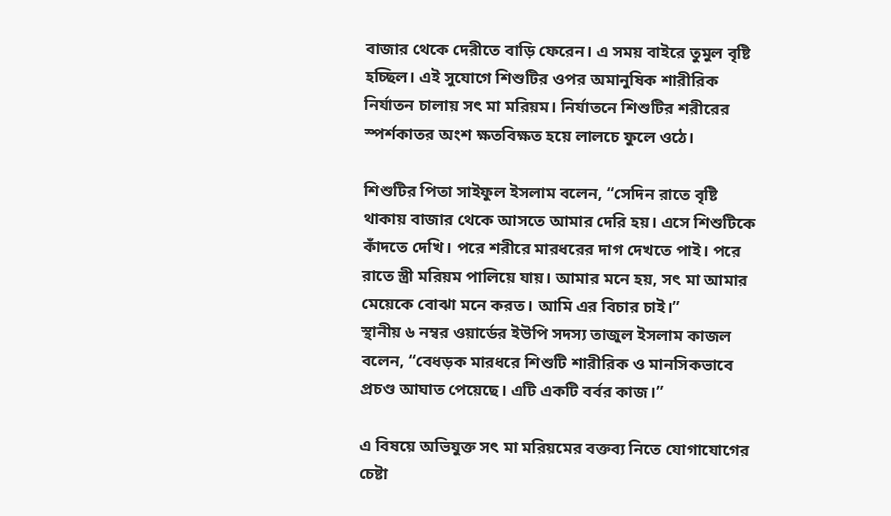বাজার থেকে দেরীতে বাড়ি ফেরেন। এ সময় বাইরে তুমুল বৃষ্টি হচ্ছিল। এই সুযোগে শিশুটির ওপর অমানুষিক শারীরিক নির্যাতন চালায় সৎ মা মরিয়ম। নির্যাতনে শিশুটির শরীরের স্পর্শকাতর অংশ ক্ষতবিক্ষত হয়ে লালচে ফুলে ওঠে।

শিশুটির পিতা সাইফুল ইসলাম বলেন, “সেদিন রাতে বৃষ্টি থাকায় বাজার থেকে আসতে আমার দেরি হয়। এসে শিশুটিকে কাঁদতে দেখি। পরে শরীরে মারধরের দাগ দেখতে পাই। পরে রাতে স্ত্রী মরিয়ম পালিয়ে যায়। আমার মনে হয়, সৎ মা আমার মেয়েকে বোঝা মনে করত। আমি এর বিচার চাই।”
স্থানীয় ৬ নম্বর ওয়ার্ডের ইউপি সদস্য তাজুল ইসলাম কাজল বলেন, “বেধড়ক মারধরে শিশুটি শারীরিক ও মানসিকভাবে প্রচণ্ড আঘাত পেয়েছে। এটি একটি বর্বর কাজ।”

এ বিষয়ে অভিযুক্ত সৎ মা মরিয়মের বক্তব্য নিতে যোগাযোগের চেষ্টা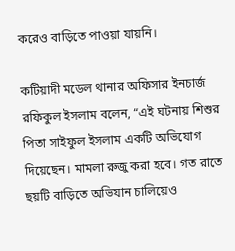করেও বাড়িতে পাওয়া যায়নি।

কটিয়াদী মডেল থানার অফিসার ইনচার্জ রফিকুল ইসলাম বলেন, “এই ঘটনায় শিশুর পিতা সাইফুল ইসলাম একটি অভিযোগ দিয়েছেন। মামলা রুজু করা হবে। গত রাতে ছয়টি বাড়িতে অভিযান চালিয়েও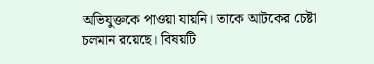অভিযুক্তকে পাওয়া যায়নি। তাকে আটকের চেষ্টা চলমান রয়েছে। বিষয়টি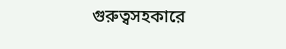গুরুত্বসহকারে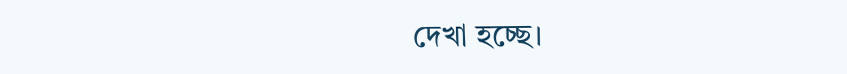দেখা হচ্ছে।